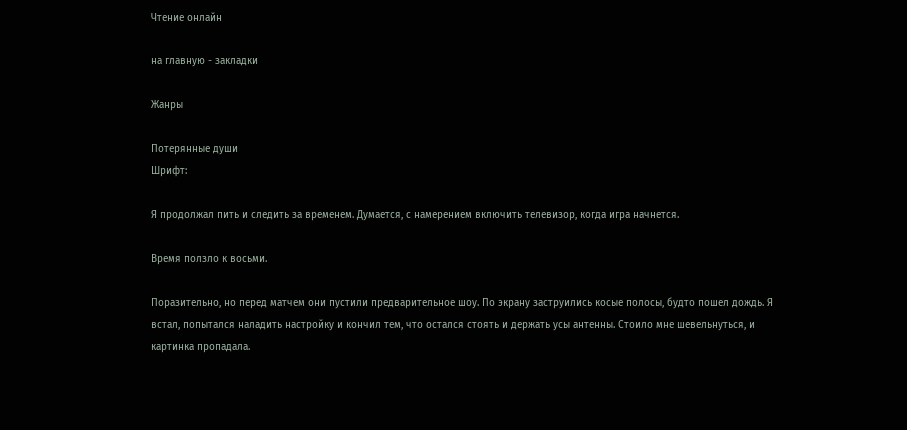Чтение онлайн

на главную - закладки

Жанры

Потерянные души
Шрифт:

Я продолжал пить и следить за временем. Думается, с намерением включить телевизор, когда игра начнется.

Время ползло к восьми.

Поразительно, но перед матчем они пустили предварительное шоу. По экрану заструились косые полосы, будто пошел дождь. Я встал, попытался наладить настройку и кончил тем, что остался стоять и держать усы антенны. Стоило мне шевельнуться, и картинка пропадала.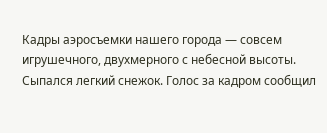Кадры аэросъемки нашего города — совсем игрушечного, двухмерного с небесной высоты. Сыпался легкий снежок. Голос за кадром сообщил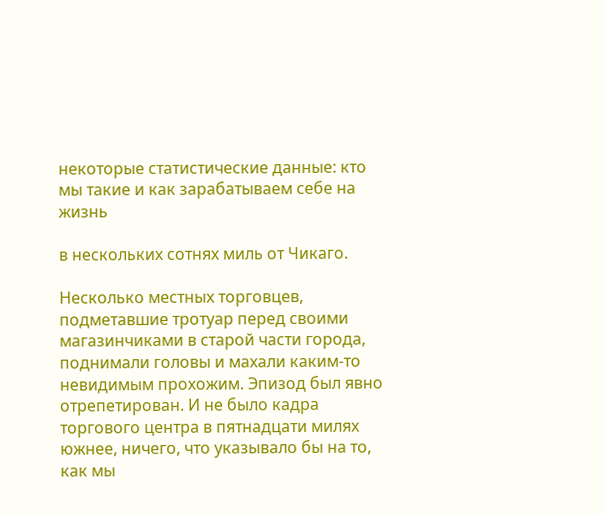некоторые статистические данные: кто мы такие и как зарабатываем себе на жизнь

в нескольких сотнях миль от Чикаго.

Несколько местных торговцев, подметавшие тротуар перед своими магазинчиками в старой части города, поднимали головы и махали каким-то невидимым прохожим. Эпизод был явно отрепетирован. И не было кадра торгового центра в пятнадцати милях южнее, ничего, что указывало бы на то, как мы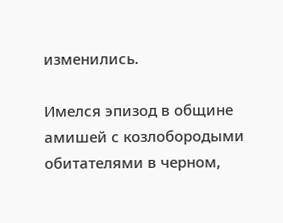изменились.

Имелся эпизод в общине амишей с козлобородыми обитателями в черном,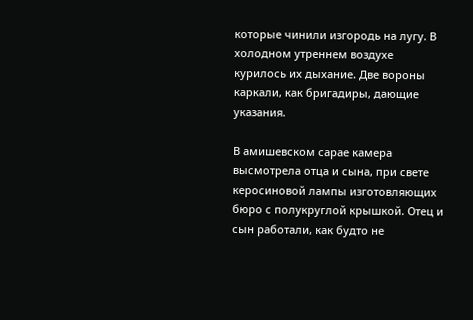которые чинили изгородь на лугу. В холодном утреннем воздухе курилось их дыхание. Две вороны каркали, как бригадиры, дающие указания.

В амишевском сарае камера высмотрела отца и сына, при свете керосиновой лампы изготовляющих бюро с полукруглой крышкой. Отец и сын работали, как будто не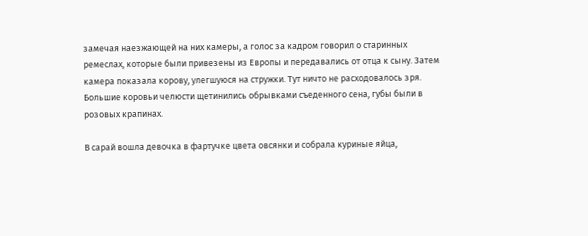замечая наезжающей на них камеры, а голос за кадром говорил о старинных ремеслах, которые были привезены из Европы и передавались от отца к сыну. Затем камера показала корову, улегшуюся на стружки. Тут ничто не расходовалось зря. Большие коровьи челюсти щетинились обрывками съеденного сена, губы были в розовых крапинах.

В сарай вошла девочка в фартучке цвета овсянки и собрала куриные яйца,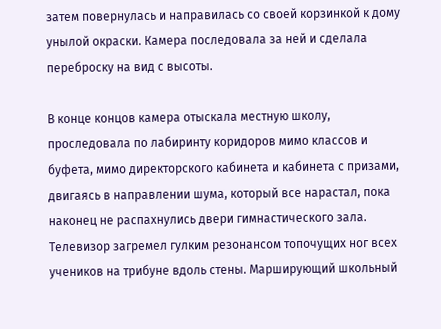затем повернулась и направилась со своей корзинкой к дому унылой окраски. Камера последовала за ней и сделала переброску на вид с высоты.

В конце концов камера отыскала местную школу, проследовала по лабиринту коридоров мимо классов и буфета, мимо директорского кабинета и кабинета с призами, двигаясь в направлении шума, который все нарастал, пока наконец не распахнулись двери гимнастического зала. Телевизор загремел гулким резонансом топочущих ног всех учеников на трибуне вдоль стены. Марширующий школьный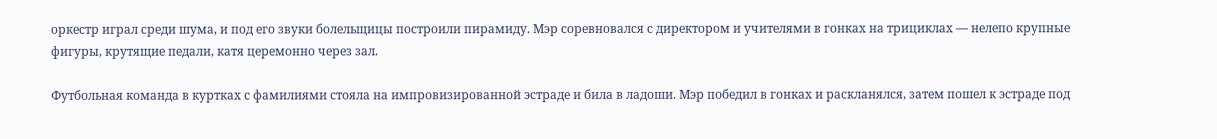оркестр играл среди шума, и под его звуки болельщицы построили пирамиду. Мэр соревновался с директором и учителями в гонках на трициклах — нелепо крупные фигуры, крутящие педали, катя церемонно через зал.

Футбольная команда в куртках с фамилиями стояла на импровизированной эстраде и била в ладоши. Мэр победил в гонках и раскланялся, затем пошел к эстраде под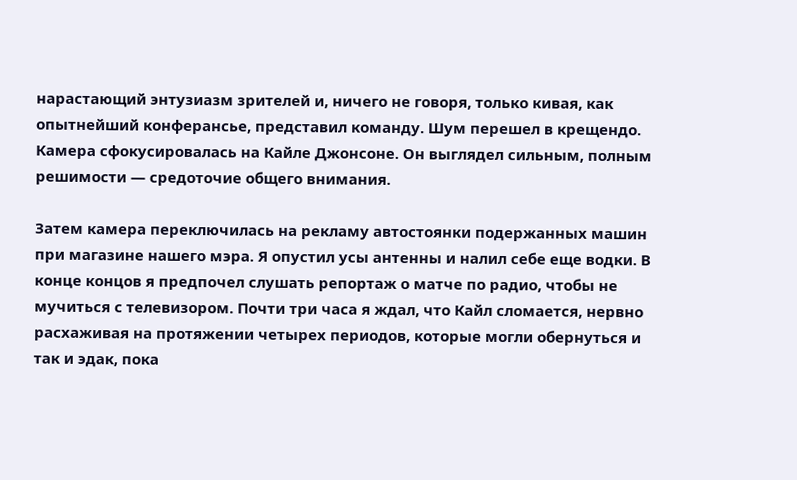нарастающий энтузиазм зрителей и, ничего не говоря, только кивая, как опытнейший конферансье, представил команду. Шум перешел в крещендо. Камера сфокусировалась на Кайле Джонсоне. Он выглядел сильным, полным решимости — средоточие общего внимания.

Затем камера переключилась на рекламу автостоянки подержанных машин при магазине нашего мэра. Я опустил усы антенны и налил себе еще водки. В конце концов я предпочел слушать репортаж о матче по радио, чтобы не мучиться с телевизором. Почти три часа я ждал, что Кайл сломается, нервно расхаживая на протяжении четырех периодов, которые могли обернуться и так и эдак, пока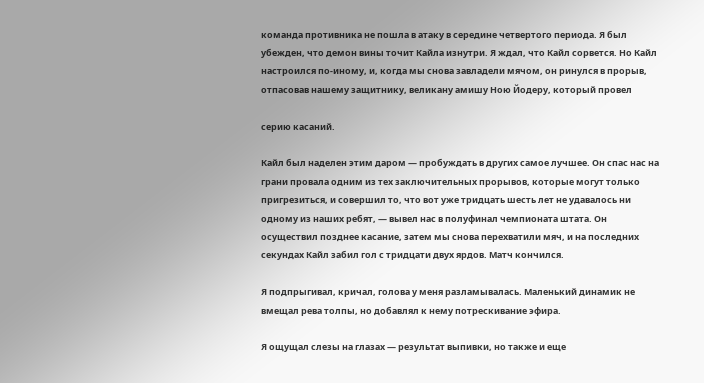команда противника не пошла в атаку в середине четвертого периода. Я был убежден, что демон вины точит Кайла изнутри. Я ждал, что Кайл сорвется. Но Кайл настроился по-иному, и, когда мы снова завладели мячом, он ринулся в прорыв, отпасовав нашему защитнику, великану амишу Ною Йодеру, который провел

серию касаний.

Кайл был наделен этим даром — пробуждать в других самое лучшее. Он спас нас на грани провала одним из тех заключительных прорывов, которые могут только пригрезиться, и совершил то, что вот уже тридцать шесть лет не удавалось ни одному из наших ребят, — вывел нас в полуфинал чемпионата штата. Он осуществил позднее касание, затем мы снова перехватили мяч, и на последних секундах Кайл забил гол с тридцати двух ярдов. Матч кончился.

Я подпрыгивал, кричал, голова у меня разламывалась. Маленький динамик не вмещал рева толпы, но добавлял к нему потрескивание эфира.

Я ощущал слезы на глазах — результат выпивки, но также и еще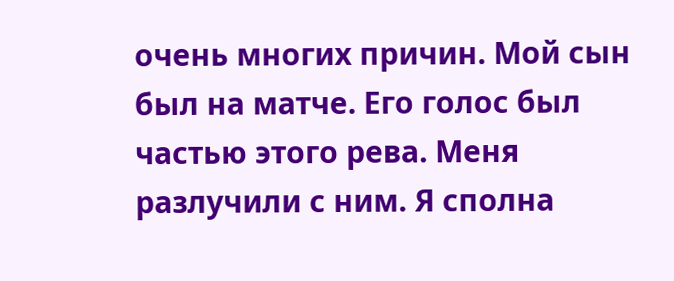очень многих причин. Мой сын был на матче. Его голос был частью этого рева. Меня разлучили с ним. Я сполна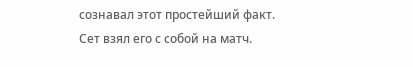сознавал этот простейший факт. Сет взял его с собой на матч.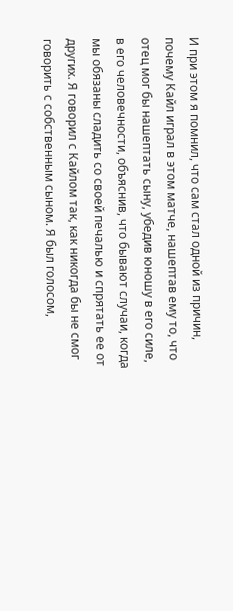И при этом я помнил, что сам стал одной из причин, почему Кайл играл в этом матче, нашептав ему то, что отец мог бы нашептать сыну, убедив юношу в его силе, в его человечности, объяснив, что бывают случаи, когда мы обязаны сладить со своей печалью и спрятать ее от других. Я говорил с Кайлом так, как никогда бы не смог говорить с собственным сыном. Я был голосом,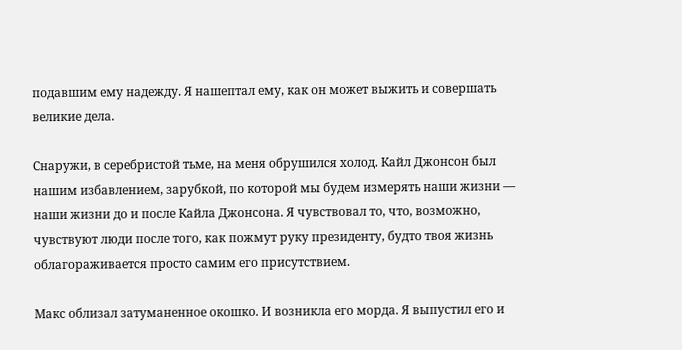подавшим ему надежду. Я нашептал ему, как он может выжить и совершать великие дела.

Снаружи, в серебристой тьме, на меня обрушился холод. Кайл Джонсон был нашим избавлением, зарубкой, по которой мы будем измерять наши жизни — наши жизни до и после Кайла Джонсона. Я чувствовал то, что, возможно, чувствуют люди после того, как пожмут руку президенту, будто твоя жизнь облагораживается просто самим его присутствием.

Макс облизал затуманенное окошко. И возникла его морда. Я выпустил его и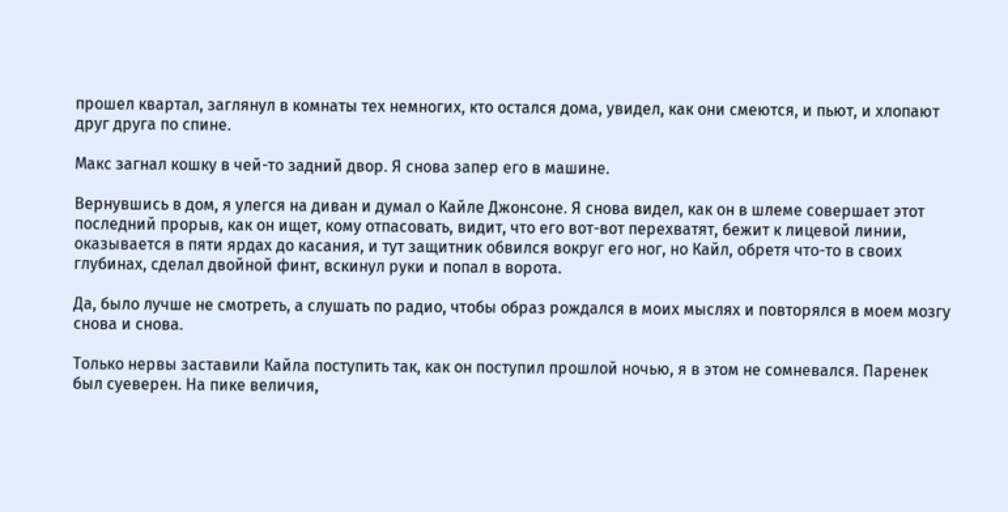прошел квартал, заглянул в комнаты тех немногих, кто остался дома, увидел, как они смеются, и пьют, и хлопают друг друга по спине.

Макс загнал кошку в чей-то задний двор. Я снова запер его в машине.

Вернувшись в дом, я улегся на диван и думал о Кайле Джонсоне. Я снова видел, как он в шлеме совершает этот последний прорыв, как он ищет, кому отпасовать, видит, что его вот-вот перехватят, бежит к лицевой линии, оказывается в пяти ярдах до касания, и тут защитник обвился вокруг его ног, но Кайл, обретя что-то в своих глубинах, сделал двойной финт, вскинул руки и попал в ворота.

Да, было лучше не смотреть, а слушать по радио, чтобы образ рождался в моих мыслях и повторялся в моем мозгу снова и снова.

Только нервы заставили Кайла поступить так, как он поступил прошлой ночью, я в этом не сомневался. Паренек был суеверен. На пике величия,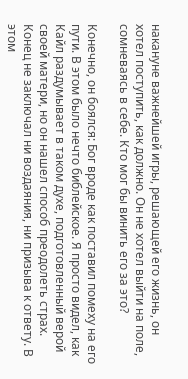накануне важнейшей игры, решающей его жизнь, он хотел поступить, как должно. Он не хотел выйти на поле, сомневаясь в себе. Кто мог бы винить его за это?

Конечно, он боялся: Бог вроде как поставил помеху на его пути. В этом было нечто библейское. Я просто видел, как Кайл раздумывает в таком духе, подготовленный верой своей матери, но он нашел способ преодолеть страх. Конец не заключал ни воздаяния, ни призыва к ответу. В этом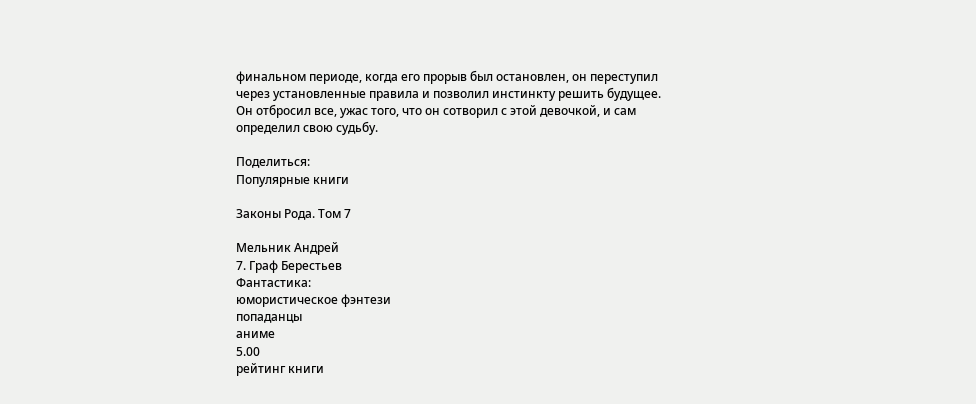финальном периоде, когда его прорыв был остановлен, он переступил через установленные правила и позволил инстинкту решить будущее. Он отбросил все, ужас того, что он сотворил с этой девочкой, и сам определил свою судьбу.

Поделиться:
Популярные книги

Законы Рода. Том 7

Мельник Андрей
7. Граф Берестьев
Фантастика:
юмористическое фэнтези
попаданцы
аниме
5.00
рейтинг книги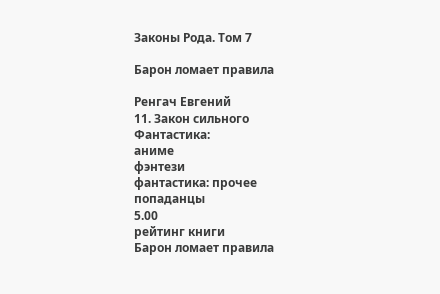Законы Рода. Том 7

Барон ломает правила

Ренгач Евгений
11. Закон сильного
Фантастика:
аниме
фэнтези
фантастика: прочее
попаданцы
5.00
рейтинг книги
Барон ломает правила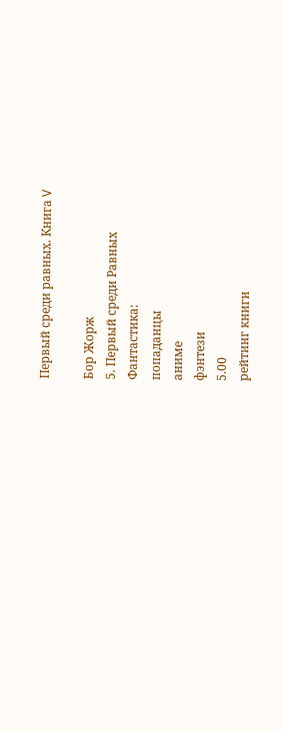Первый среди равных. Книга V

Бор Жорж
5. Первый среди Равных
Фантастика:
попаданцы
аниме
фэнтези
5.00
рейтинг книги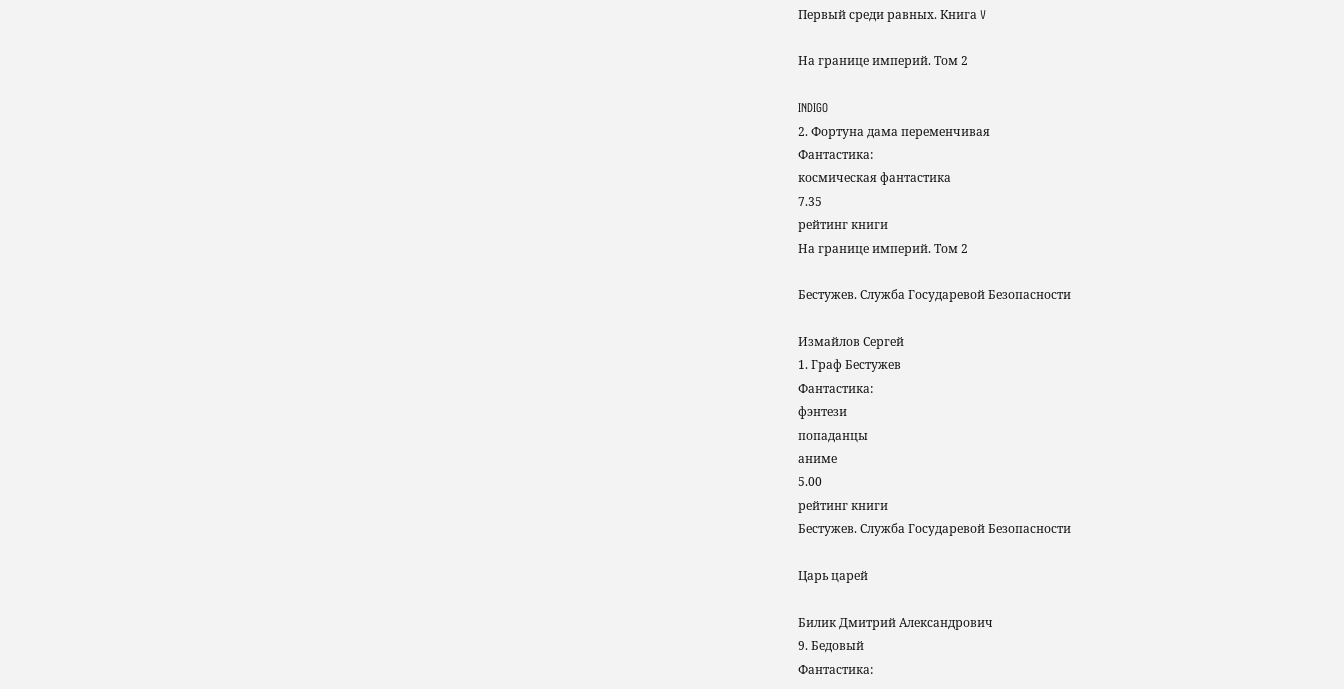Первый среди равных. Книга V

На границе империй. Том 2

INDIGO
2. Фортуна дама переменчивая
Фантастика:
космическая фантастика
7.35
рейтинг книги
На границе империй. Том 2

Бестужев. Служба Государевой Безопасности

Измайлов Сергей
1. Граф Бестужев
Фантастика:
фэнтези
попаданцы
аниме
5.00
рейтинг книги
Бестужев. Служба Государевой Безопасности

Царь царей

Билик Дмитрий Александрович
9. Бедовый
Фантастика: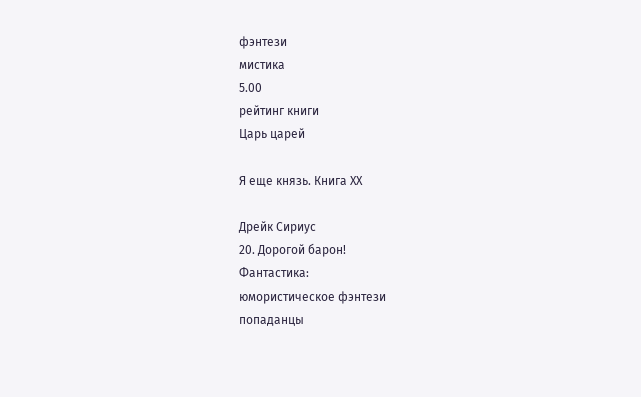фэнтези
мистика
5.00
рейтинг книги
Царь царей

Я еще князь. Книга XX

Дрейк Сириус
20. Дорогой барон!
Фантастика:
юмористическое фэнтези
попаданцы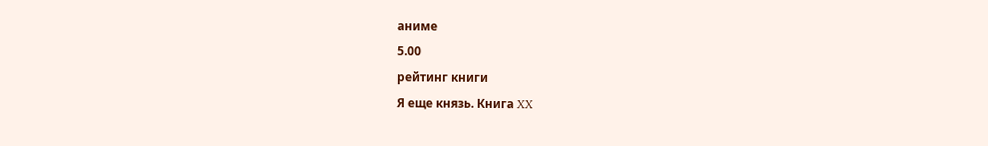аниме
5.00
рейтинг книги
Я еще князь. Книга XX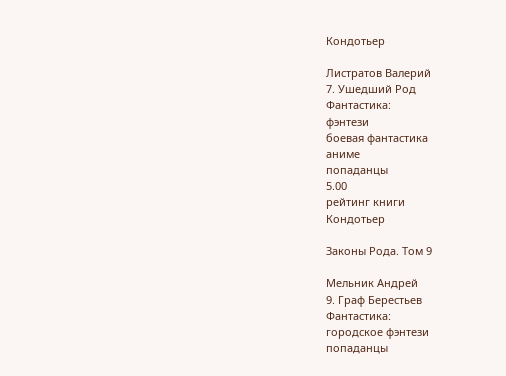Кондотьер

Листратов Валерий
7. Ушедший Род
Фантастика:
фэнтези
боевая фантастика
аниме
попаданцы
5.00
рейтинг книги
Кондотьер

Законы Рода. Том 9

Мельник Андрей
9. Граф Берестьев
Фантастика:
городское фэнтези
попаданцы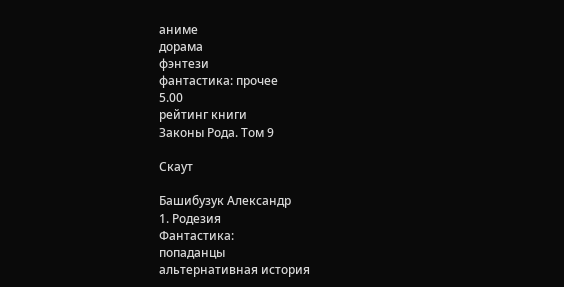аниме
дорама
фэнтези
фантастика: прочее
5.00
рейтинг книги
Законы Рода. Том 9

Скаут

Башибузук Александр
1. Родезия
Фантастика:
попаданцы
альтернативная история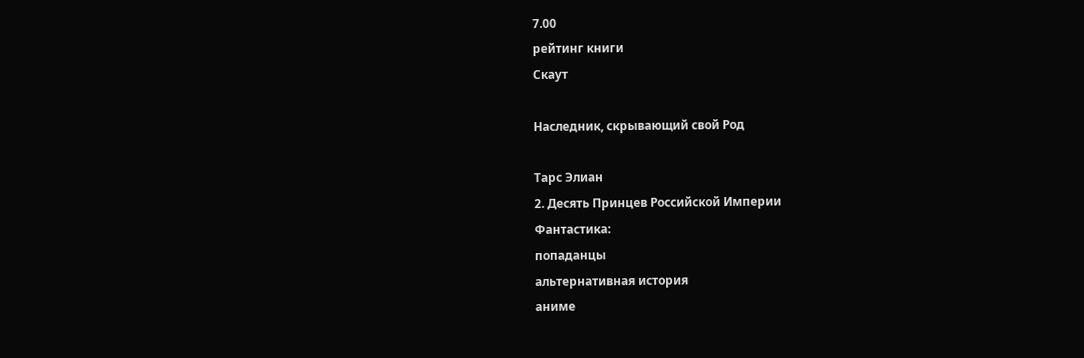7.00
рейтинг книги
Скаут

Наследник, скрывающий свой Род

Тарс Элиан
2. Десять Принцев Российской Империи
Фантастика:
попаданцы
альтернативная история
аниме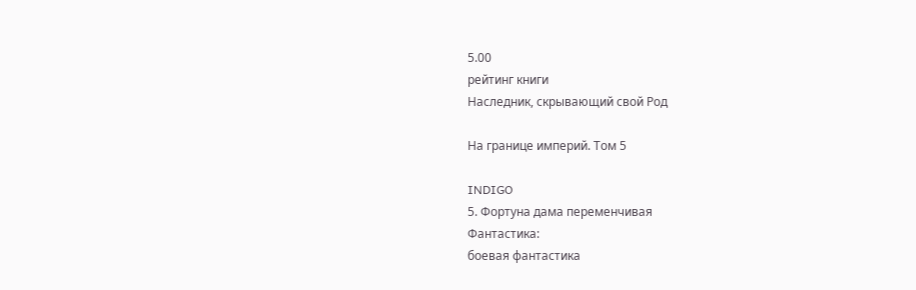5.00
рейтинг книги
Наследник, скрывающий свой Род

На границе империй. Том 5

INDIGO
5. Фортуна дама переменчивая
Фантастика:
боевая фантастика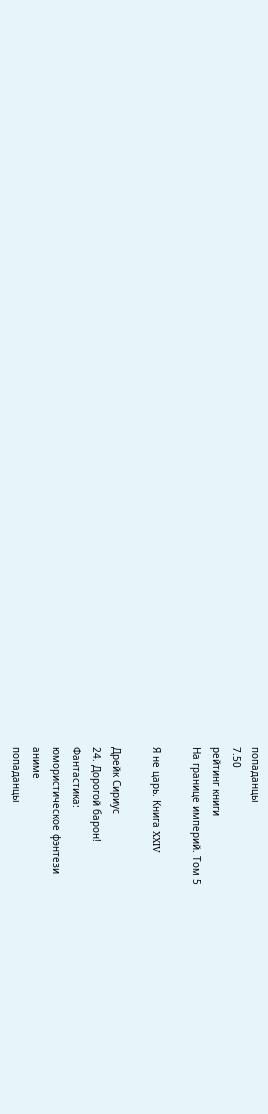попаданцы
7.50
рейтинг книги
На границе империй. Том 5

Я не царь. Книга XXIV

Дрейк Сириус
24. Дорогой барон!
Фантастика:
юмористическое фэнтези
аниме
попаданцы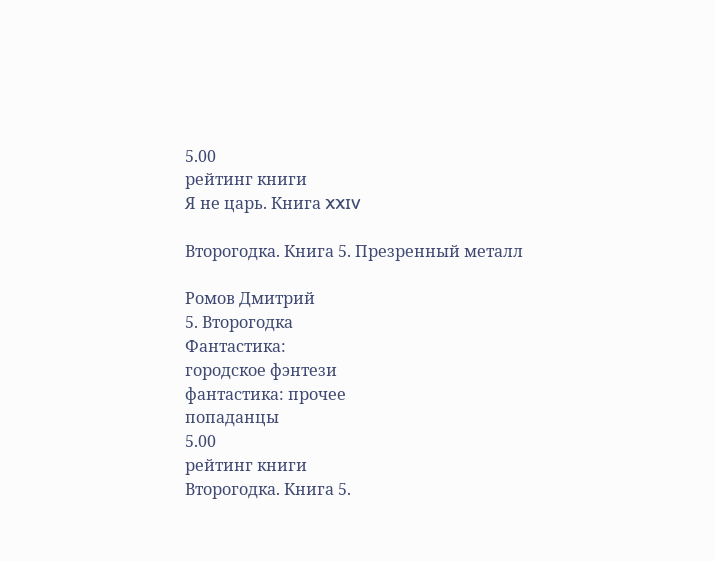5.00
рейтинг книги
Я не царь. Книга XXIV

Второгодка. Книга 5. Презренный металл

Ромов Дмитрий
5. Второгодка
Фантастика:
городское фэнтези
фантастика: прочее
попаданцы
5.00
рейтинг книги
Второгодка. Книга 5.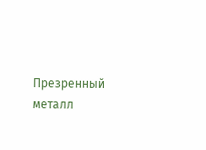Презренный металл